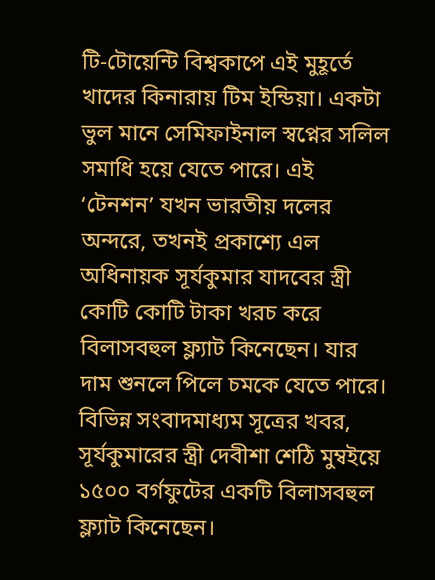টি-টোয়েন্টি বিশ্বকাপে এই মুহূর্তে খাদের কিনারায় টিম ইন্ডিয়া। একটা ভুল মানে সেমিফাইনাল স্বপ্নের সলিল সমাধি হয়ে যেতে পারে। এই ‘টেনশন’ যখন ভারতীয় দলের অন্দরে, তখনই প্রকাশ্যে এল অধিনায়ক সূর্যকুমার যাদবের স্ত্রী কোটি কোটি টাকা খরচ করে বিলাসবহুল ফ্ল্যাট কিনেছেন। যার দাম শুনলে পিলে চমকে যেতে পারে।
বিভিন্ন সংবাদমাধ্যম সূত্রের খবর, সূর্যকুমারের স্ত্রী দেবীশা শেঠি মুম্বইয়ে ১৫০০ বর্গফুটের একটি বিলাসবহুল ফ্ল্যাট কিনেছেন।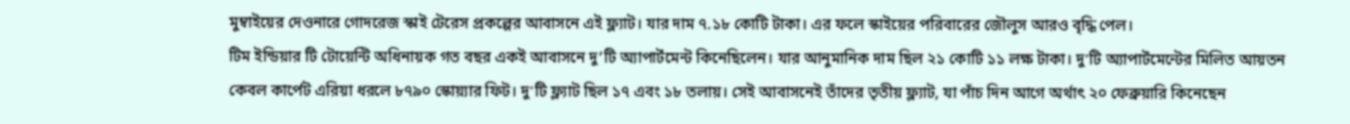মুম্বাইয়ের দেওনারে গোদরেজ স্কাই টেরেস প্রকল্পের আবাসনে এই ফ্ল্যাট। যার দাম ৭.১৮ কোটি টাকা। এর ফলে স্কাইয়ের পরিবারের জৌলুস আরও বৃদ্ধি পেল।
টিম ইন্ডিয়ার টি টোয়েন্টি অধিনায়ক গত বছর একই আবাসনে দু’টি অ্যাপার্টমেন্ট কিনেছিলেন। যার আনুমানিক দাম ছিল ২১ কোটি ১১ লক্ষ টাকা। দু'টি অ্যাপার্টমেন্টের মিলিত আয়তন কেবল কার্পেট এরিয়া ধরলে ৮৭৯০ স্কোয়্যার ফিট। দু'টি ফ্ল্যাট ছিল ১৭ এবং ১৮ তলায়। সেই আবাসনেই তাঁদের তৃতীয় ফ্ল্যাট, যা পাঁচ দিন আগে অর্থাৎ ২০ ফেব্রুয়ারি কিনেছেন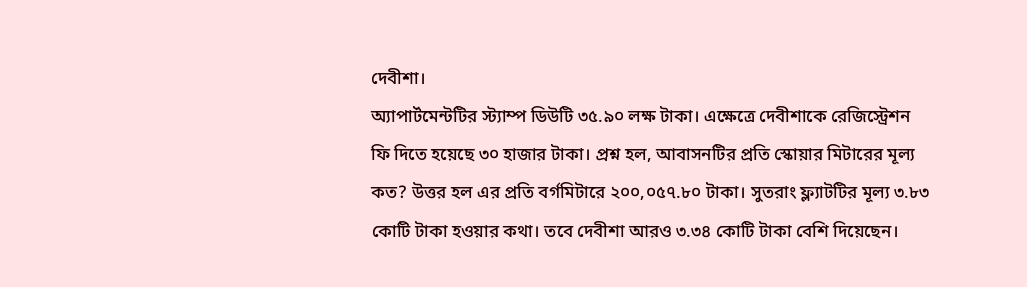দেবীশা।
অ্যাপার্টমেন্টটির স্ট্যাম্প ডিউটি ৩৫.৯০ লক্ষ টাকা। এক্ষেত্রে দেবীশাকে রেজিস্ট্রেশন ফি দিতে হয়েছে ৩০ হাজার টাকা। প্রশ্ন হল, আবাসনটির প্রতি স্কোয়ার মিটারের মূল্য কত? উত্তর হল এর প্রতি বর্গমিটারে ২০০,০৫৭.৮০ টাকা। সুতরাং ফ্ল্যাটটির মূল্য ৩.৮৩ কোটি টাকা হওয়ার কথা। তবে দেবীশা আরও ৩.৩৪ কোটি টাকা বেশি দিয়েছেন।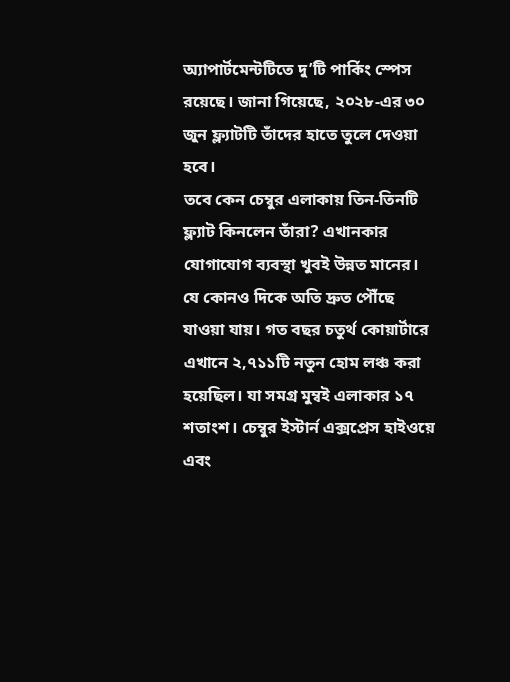অ্যাপার্টমেন্টটিতে দু’টি পার্কিং স্পেস রয়েছে। জানা গিয়েছে, ২০২৮-এর ৩০ জুন ফ্ল্যাটটি তাঁদের হাতে তুলে দেওয়া হবে।
তবে কেন চেম্বুর এলাকায় তিন-তিনটি ফ্ল্যাট কিনলেন তাঁরা? এখানকার যোগাযোগ ব্যবস্থা খুবই উন্নত মানের। যে কোনও দিকে অতি দ্রুত পৌঁছে যাওয়া যায়। গত বছর চতুর্থ কোয়ার্টারে এখানে ২,৭১১টি নতুন হোম লঞ্চ করা হয়েছিল। যা সমগ্র মুম্বই এলাকার ১৭ শতাংশ। চেম্বুর ইস্টার্ন এক্সপ্রেস হাইওয়ে এবং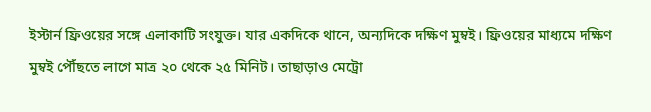ইস্টার্ন ফ্রিওয়ের সঙ্গে এলাকাটি সংযুক্ত। যার একদিকে থানে, অন্যদিকে দক্ষিণ মুম্বই। ফ্রিওয়ের মাধ্যমে দক্ষিণ মুম্বই পৌঁছতে লাগে মাত্র ২০ থেকে ২৫ মিনিট। তাছাড়াও মেট্রো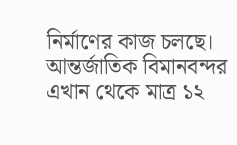নির্মাণের কাজ চলছে। আন্তর্জাতিক বিমানবন্দর এখান থেকে মাত্র ১২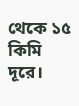থেকে ১৫ কিমি দূরে।